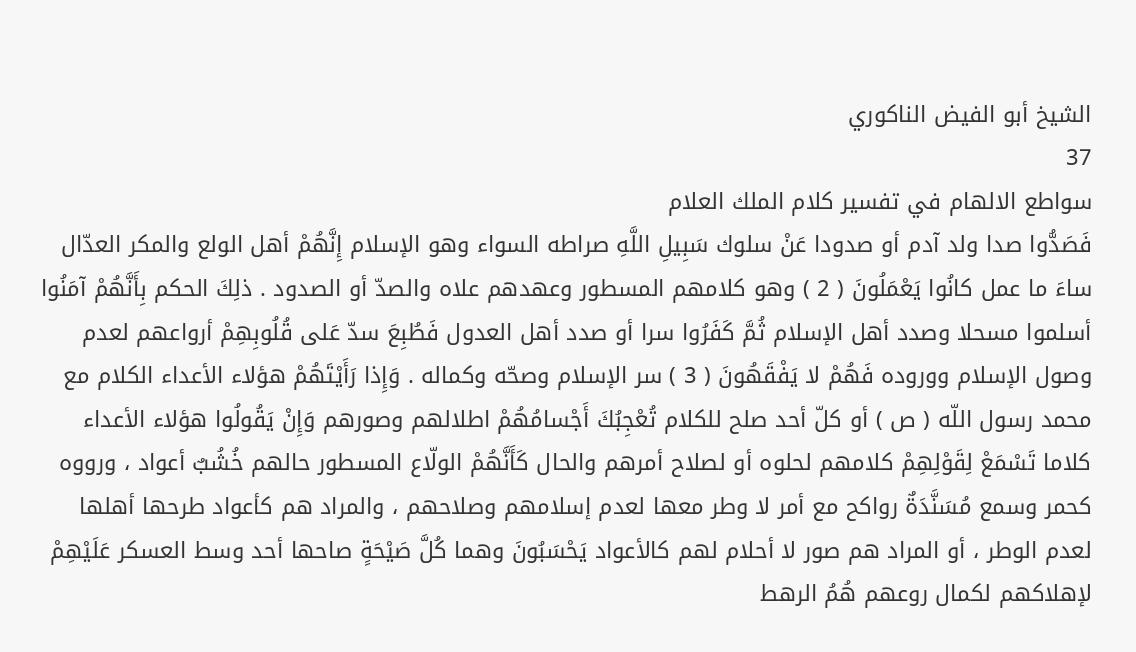الشيخ أبو الفيض الناكوري
37
سواطع الالهام في تفسير كلام الملك العلام
فَصَدُّوا صدا ولد آدم أو صدودا عَنْ سلوك سَبِيلِ اللَّهِ صراطه السواء وهو الإسلام إِنَّهُمْ أهل الولع والمكر العدّال ساءَ ما عمل كانُوا يَعْمَلُونَ ( 2 ) وهو كلامهم المسطور وعهدهم علاه والصدّ أو الصدود . ذلِكَ الحكم بِأَنَّهُمْ آمَنُوا أسلموا مسحلا وصدد أهل الإسلام ثُمَّ كَفَرُوا سرا أو صدد أهل العدول فَطُبِعَ سدّ عَلى قُلُوبِهِمْ أرواعهم لعدم وصول الإسلام ووروده فَهُمْ لا يَفْقَهُونَ ( 3 ) سر الإسلام وصحّه وكماله . وَإِذا رَأَيْتَهُمْ هؤلاء الأعداء الكلام مع محمد رسول اللّه ( ص ) أو كلّ أحد صلح للكلام تُعْجِبُكَ أَجْسامُهُمْ اطلالهم وصورهم وَإِنْ يَقُولُوا هؤلاء الأعداء كلاما تَسْمَعْ لِقَوْلِهِمْ كلامهم لحلوه أو لصلاح أمرهم والحال كَأَنَّهُمْ الولّاع المسطور حالهم خُشُبٌ أعواد ، ورووه كحمر وسمع مُسَنَّدَةٌ رواكح مع أمر لا وطر معها لعدم إسلامهم وصلاحهم ، والمراد هم كأعواد طرحها أهلها لعدم الوطر ، أو المراد هم صور لا أحلام لهم كالأعواد يَحْسَبُونَ وهما كُلَّ صَيْحَةٍ صاحها أحد وسط العسكر عَلَيْهِمْ لإهلاكهم لكمال روعهم هُمُ الرهط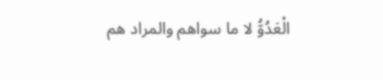الْعَدُوُّ لا ما سواهم والمراد هم